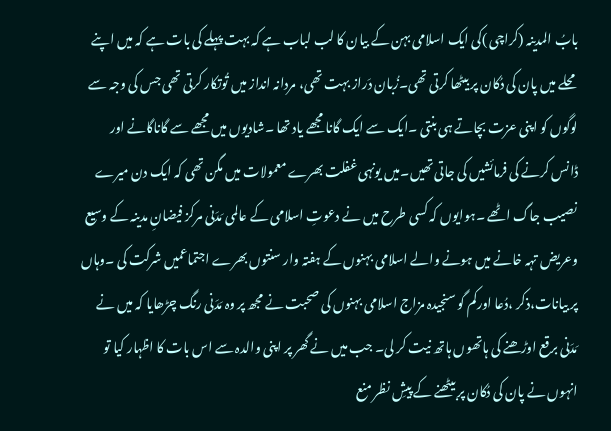بابُ المدینہ (کراچی )کی ایک اسلامی بہن کے بیان کا لب لباب ہے کہ بہت پہلے کی بات ہے کہ میں اپنے محلے میں پان کی دُکان پر بیٹھا کرتی تھی۔زُبان دَراز بہت تھی، مردانہ انداز میں تُوتکار کرتی تھی جس کی وجہ سے لوگوں کو اپنی عزت بچاتے ہی بنتی ۔ایک سے ایک گانا مجھے یاد تھا ۔شادیوں میں مجھے سے گاناگانے اور ڈانس کرنے کی فرمائشیں کی جاتی تھیں۔میں یونہی غفلت بھرے معمولات میں مگن تھی کہ ایک دن میرے نصیب جاگ اٹھے ۔ہوایوں کہ کسی طرح میں نے دعوتِ اسلامی کے عالمی مَدَنی مرکز فیضانِ مدینہ کے وسیع وعریض تہہ خانے میں ہونے والے اسلامی بہنوں کے ہفتہ وار سنتوں بھرے اجتماعمیں شرکت کی ۔وہاں پر بیانات،ذکر ،دُعا اورکم گو سنجیدہ مزاج اسلامی بہنوں کی صحبت نے مجھ پر وہ مَدَنی رنگ چڑھایا کہ میں نے مَدَنی برقع اوڑھنے کی ہاتھوں ہاتھ نیت کر لی۔ جب میں نے گھر پر اپنی والدہ سے اس بات کا اظہار کیا تو انہوں نے پان کی دُکان پر بیٹھنے کے پیشِ نظر منع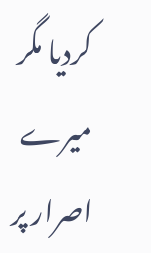کردیا مگر میرے اصرار پر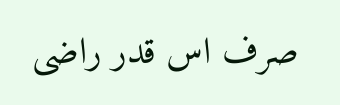صرف اس قدر راضی